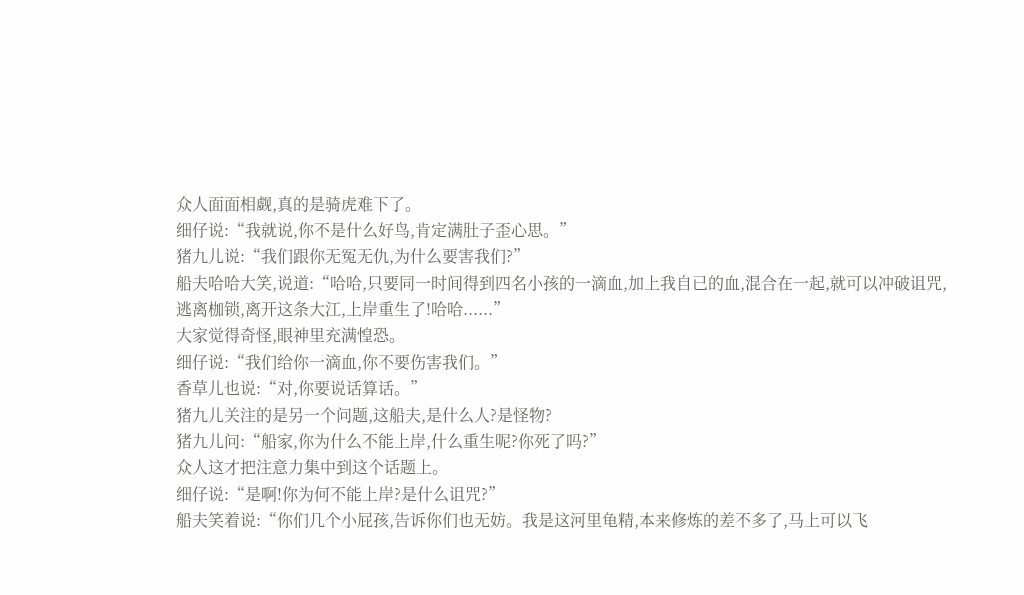众人面面相觑,真的是骑虎难下了。
细仔说:“我就说,你不是什么好鸟,肯定满肚子歪心思。”
猪九儿说:“我们跟你无冤无仇,为什么要害我们?”
船夫哈哈大笑,说道:“哈哈,只要同一时间得到四名小孩的一滴血,加上我自已的血,混合在一起,就可以冲破诅咒,逃离枷锁,离开这条大江,上岸重生了!哈哈......”
大家觉得奇怪,眼神里充满惶恐。
细仔说:“我们给你一滴血,你不要伤害我们。”
香草儿也说:“对,你要说话算话。”
猪九儿关注的是另一个问题,这船夫,是什么人?是怪物?
猪九儿问:“船家,你为什么不能上岸,什么重生呢?你死了吗?”
众人这才把注意力集中到这个话题上。
细仔说:“是啊!你为何不能上岸?是什么诅咒?”
船夫笑着说:“你们几个小屁孩,告诉你们也无妨。我是这河里龟精,本来修炼的差不多了,马上可以飞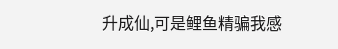升成仙,可是鲤鱼精骗我感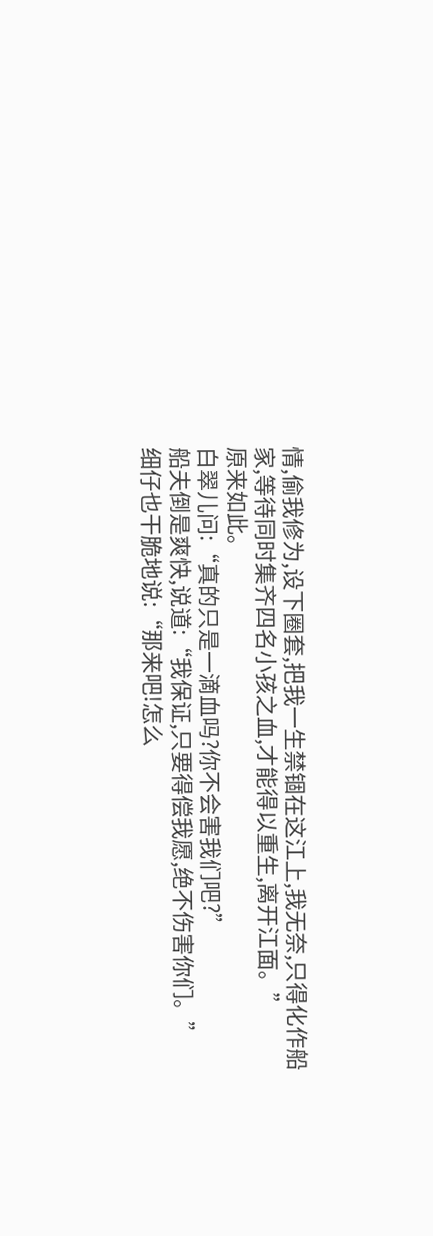情,偷我修为,设下圈套,把我一生禁锢在这江上,我无奈,只得化作船家,等待同时集齐四名小孩之血,才能得以重生,离开江面。”
原来如此。
白翠儿问:“真的只是一滴血吗?你不会害我们吧?”
船夫倒是爽快,说道:“我保证,只要得偿我愿,绝不伤害你们。”
细仔也干脆地说:“那来吧!怎么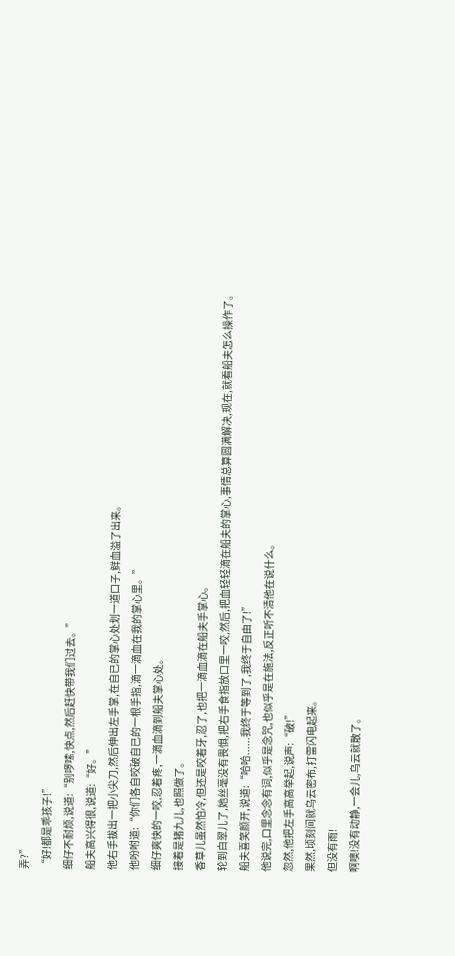弄?”
“好!都是乖孩子!”
细仔不耐烦,说道:“别啰嗦,快点,然后赶快带我们过去。”
船夫高兴得很,说道:“好。”
他右手拔出一把小尖刀,然后伸出左手掌,在自已的掌心处划一道口子,鲜血溢了出来。
他吩咐道:“你们各自咬破自已的一根手指,滴一滴血在我的掌心里。”
细仔爽快的一咬,忍着疼,一滴血滴到船夫掌心处。
接着是猪九儿,也照做了。
香草儿虽然怕冷,但还是咬着牙,忍了,也把一滴血滴在船夫手掌心。
轮到白翠儿了,她丝毫没有畏惧,把右手食指放口里一咬,然后,把血轻轻滴在船夫的掌心,事情总算圆满解决,现在,就看船夫怎么操作了。
船夫喜笑颜开,说道:“哈哈......我终于等到了,我终于自由了!”
他说完,口里念念有词,似乎是念咒,也似乎是在施法,反正听不清他在说什么。
忽然,他把左手高高举起,说声:“破!”
果然,顷刻间就乌云密布,打雷闪电起来。
但没有雨!
啊噢!没有动静,一会儿,乌云就散了。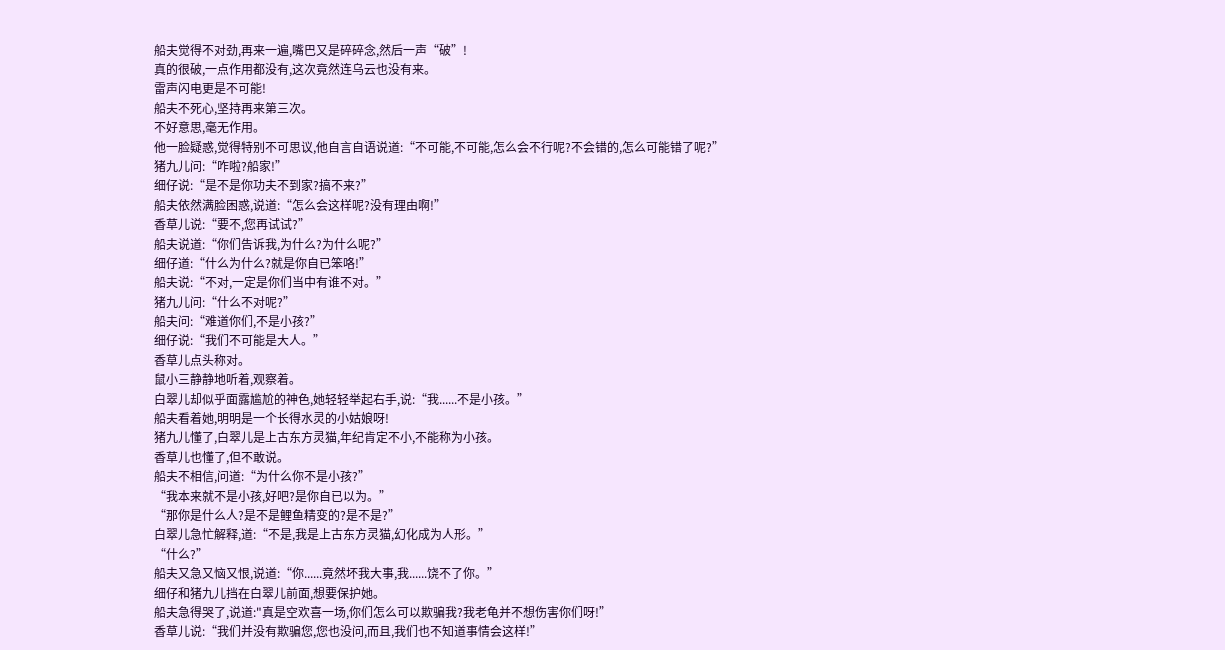船夫觉得不对劲,再来一遍,嘴巴又是碎碎念,然后一声“破”!
真的很破,一点作用都没有,这次竟然连乌云也没有来。
雷声闪电更是不可能!
船夫不死心,坚持再来第三次。
不好意思,毫无作用。
他一脸疑惑,觉得特别不可思议,他自言自语说道:“不可能,不可能,怎么会不行呢?不会错的,怎么可能错了呢?”
猪九儿问:“咋啦?船家!”
细仔说:“是不是你功夫不到家?搞不来?”
船夫依然满脸困惑,说道:“怎么会这样呢?没有理由啊!”
香草儿说:“要不,您再试试?”
船夫说道:“你们告诉我,为什么?为什么呢?”
细仔道:“什么为什么?就是你自已笨咯!”
船夫说:“不对,一定是你们当中有谁不对。”
猪九儿问:“什么不对呢?”
船夫问:“难道你们,不是小孩?”
细仔说:“我们不可能是大人。”
香草儿点头称对。
鼠小三静静地听着,观察着。
白翠儿却似乎面露尴尬的神色,她轻轻举起右手,说:“我......不是小孩。”
船夫看着她,明明是一个长得水灵的小姑娘呀!
猪九儿懂了,白翠儿是上古东方灵猫,年纪肯定不小,不能称为小孩。
香草儿也懂了,但不敢说。
船夫不相信,问道:“为什么你不是小孩?”
“我本来就不是小孩,好吧?是你自已以为。”
“那你是什么人?是不是鲤鱼精变的?是不是?”
白翠儿急忙解释,道:“不是,我是上古东方灵猫,幻化成为人形。”
“什么?”
船夫又急又恼又恨,说道:“你......竟然坏我大事,我......饶不了你。”
细仔和猪九儿挡在白翠儿前面,想要保护她。
船夫急得哭了,说道:"真是空欢喜一场,你们怎么可以欺骗我?我老龟并不想伤害你们呀!”
香草儿说:“我们并没有欺骗您,您也没问,而且,我们也不知道事情会这样!”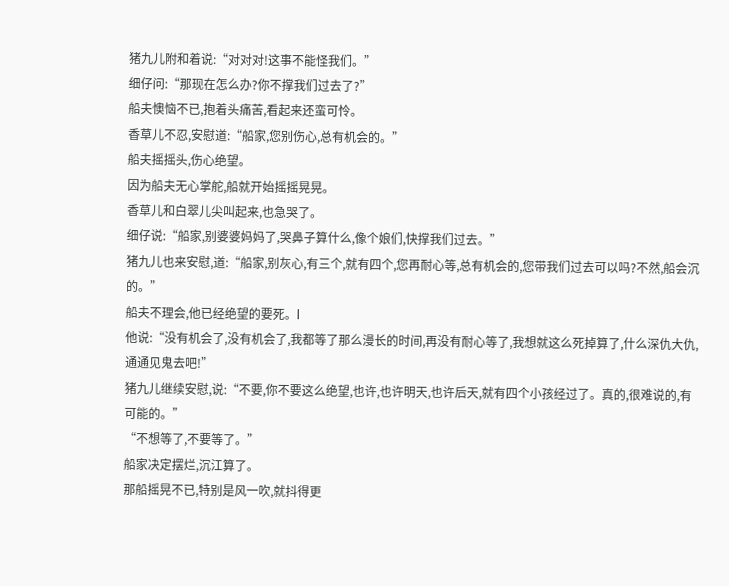猪九儿附和着说:“对对对!这事不能怪我们。”
细仔问:“那现在怎么办?你不撑我们过去了?”
船夫懊恼不已,抱着头痛苦,看起来还蛮可怜。
香草儿不忍,安慰道:“船家,您别伤心,总有机会的。”
船夫摇摇头,伤心绝望。
因为船夫无心掌舵,船就开始摇摇晃晃。
香草儿和白翠儿尖叫起来,也急哭了。
细仔说:“船家,别婆婆妈妈了,哭鼻子算什么,像个娘们,快撑我们过去。”
猪九儿也来安慰,道:“船家,别灰心,有三个,就有四个,您再耐心等,总有机会的,您带我们过去可以吗?不然,船会沉的。”
船夫不理会,他已经绝望的要死。l
他说:“没有机会了,没有机会了,我都等了那么漫长的时间,再没有耐心等了,我想就这么死掉算了,什么深仇大仇,通通见鬼去吧!”
猪九儿继续安慰,说:“不要,你不要这么绝望,也许,也许明天,也许后天,就有四个小孩经过了。真的,很难说的,有可能的。”
“不想等了,不要等了。”
船家决定摆烂,沉江算了。
那船摇晃不已,特别是风一吹,就抖得更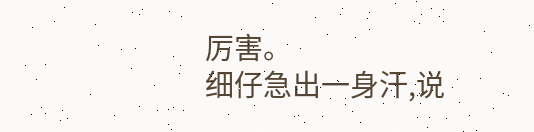厉害。
细仔急出一身汗,说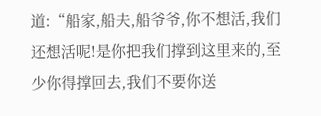道:“船家,船夫,船爷爷,你不想活,我们还想活呢!是你把我们撑到这里来的,至少你得撑回去,我们不要你送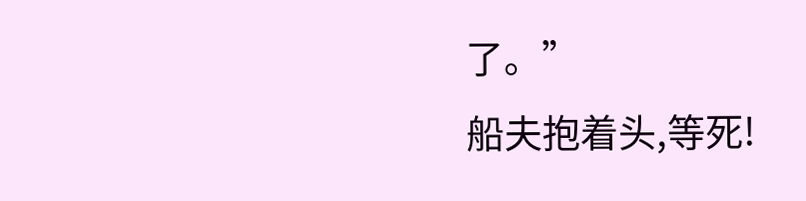了。”
船夫抱着头,等死!